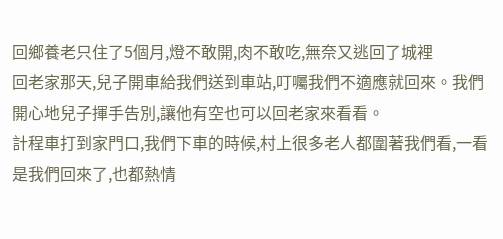回鄉養老只住了5個月,燈不敢開,肉不敢吃,無奈又逃回了城裡
回老家那天,兒子開車給我們送到車站,叮囑我們不適應就回來。我們開心地兒子揮手告別,讓他有空也可以回老家來看看。
計程車打到家門口,我們下車的時候,村上很多老人都圍著我們看,一看是我們回來了,也都熱情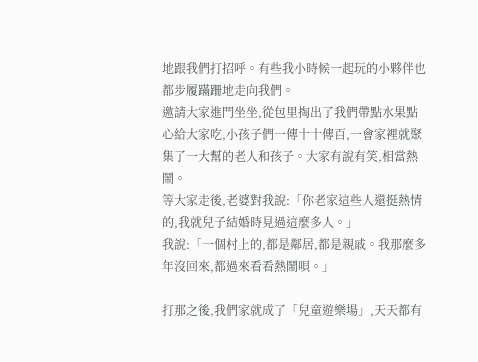地跟我們打招呼。有些我小時候一起玩的小夥伴也都步履蹣跚地走向我們。
邀請大家進門坐坐,從包里掏出了我們帶點水果點心給大家吃,小孩子們一傳十十傳百,一會家裡就聚集了一大幫的老人和孩子。大家有說有笑,相當熱鬧。
等大家走後,老婆對我說:「你老家這些人還挺熱情的,我就兒子結婚時見過這麼多人。」
我說:「一個村上的,都是鄰居,都是親戚。我那麼多年沒回來,都過來看看熱鬧唄。」

打那之後,我們家就成了「兒童遊樂場」,天天都有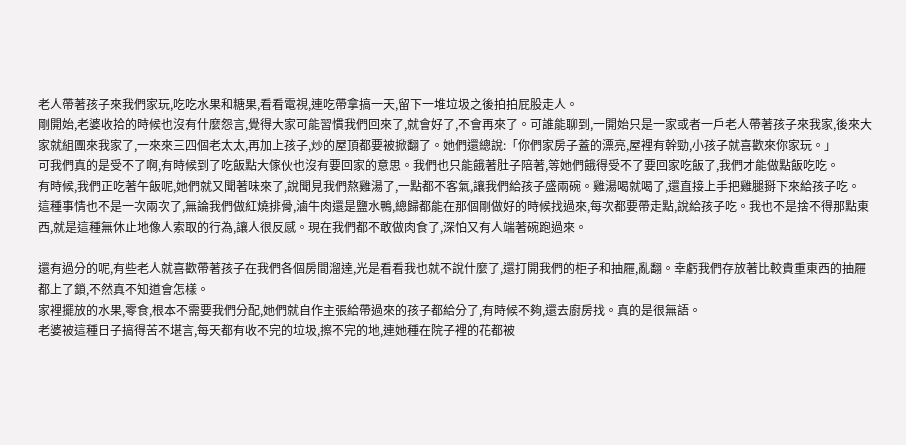老人帶著孩子來我們家玩,吃吃水果和糖果,看看電視,連吃帶拿搞一天,留下一堆垃圾之後拍拍屁股走人。
剛開始,老婆收拾的時候也沒有什麼怨言,覺得大家可能習慣我們回來了,就會好了,不會再來了。可誰能聊到,一開始只是一家或者一戶老人帶著孩子來我家,後來大家就組團來我家了,一來來三四個老太太,再加上孩子,炒的屋頂都要被掀翻了。她們還總說:「你們家房子蓋的漂亮,屋裡有幹勁,小孩子就喜歡來你家玩。」
可我們真的是受不了啊,有時候到了吃飯點大傢伙也沒有要回家的意思。我們也只能餓著肚子陪著,等她們餓得受不了要回家吃飯了,我們才能做點飯吃吃。
有時候,我們正吃著午飯呢,她們就又聞著味來了,說聞見我們熬雞湯了,一點都不客氣,讓我們給孩子盛兩碗。雞湯喝就喝了,還直接上手把雞腿掰下來給孩子吃。
這種事情也不是一次兩次了,無論我們做紅燒排骨,滷牛肉還是鹽水鴨,總歸都能在那個剛做好的時候找過來,每次都要帶走點,說給孩子吃。我也不是捨不得那點東西,就是這種無休止地像人索取的行為,讓人很反感。現在我們都不敢做肉食了,深怕又有人端著碗跑過來。

還有過分的呢,有些老人就喜歡帶著孩子在我們各個房間溜達,光是看看我也就不說什麼了,還打開我們的柜子和抽屜,亂翻。幸虧我們存放著比較貴重東西的抽屜都上了鎖,不然真不知道會怎樣。
家裡擺放的水果,零食,根本不需要我們分配,她們就自作主張給帶過來的孩子都給分了,有時候不夠,還去廚房找。真的是很無語。
老婆被這種日子搞得苦不堪言,每天都有收不完的垃圾,擦不完的地,連她種在院子裡的花都被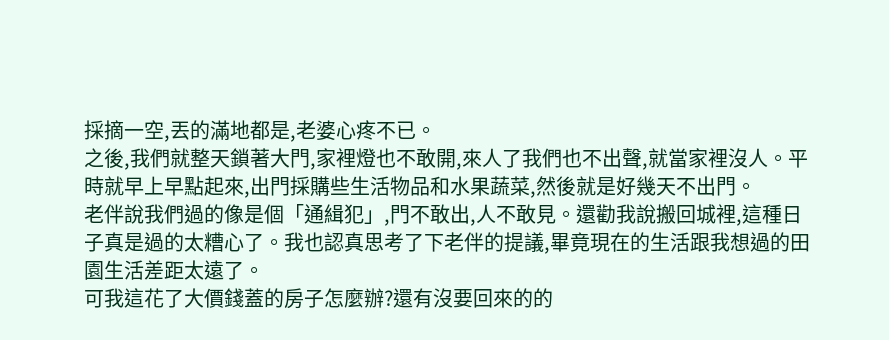採摘一空,丟的滿地都是,老婆心疼不已。
之後,我們就整天鎖著大門,家裡燈也不敢開,來人了我們也不出聲,就當家裡沒人。平時就早上早點起來,出門採購些生活物品和水果蔬菜,然後就是好幾天不出門。
老伴說我們過的像是個「通緝犯」,門不敢出,人不敢見。還勸我說搬回城裡,這種日子真是過的太糟心了。我也認真思考了下老伴的提議,畢竟現在的生活跟我想過的田園生活差距太遠了。
可我這花了大價錢蓋的房子怎麼辦?還有沒要回來的的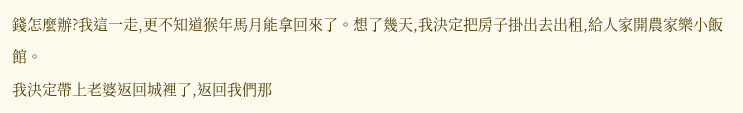錢怎麼辦?我這一走,更不知道猴年馬月能拿回來了。想了幾天,我決定把房子掛出去出租,給人家開農家樂小飯館。
我決定帶上老婆返回城裡了,返回我們那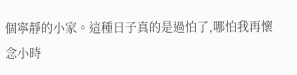個寧靜的小家。這種日子真的是過怕了,哪怕我再懷念小時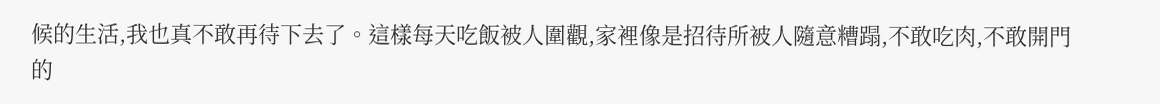候的生活,我也真不敢再待下去了。這樣每天吃飯被人圍觀,家裡像是招待所被人隨意糟蹋,不敢吃肉,不敢開門的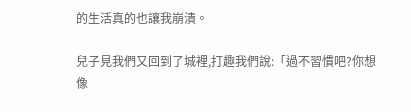的生活真的也讓我崩潰。

兒子見我們又回到了城裡,打趣我們說:「過不習慣吧?你想像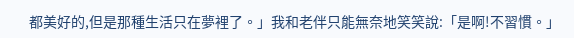都美好的,但是那種生活只在夢裡了。」我和老伴只能無奈地笑笑說:「是啊!不習慣。」